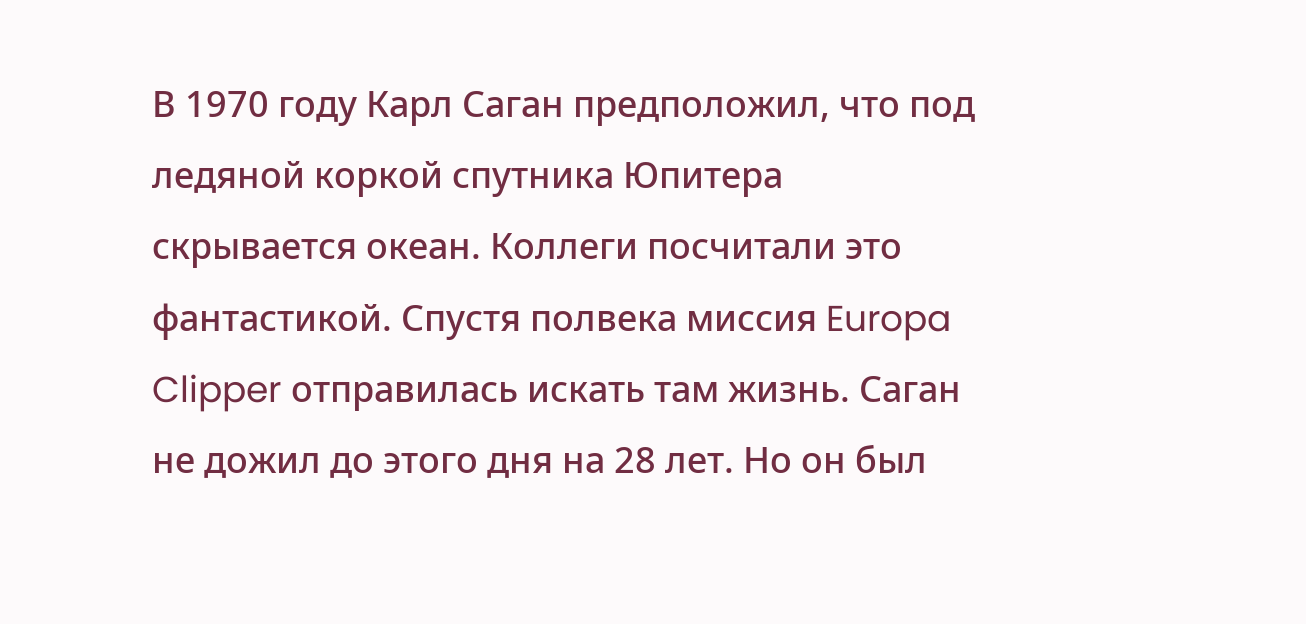В 1970 году Карл Саган предположил, что под ледяной коркой спутника Юпитера скрывается океан. Коллеги посчитали это фантастикой. Спустя полвека миссия Europa Clipper отправилась искать там жизнь. Саган не дожил до этого дня на 28 лет. Но он был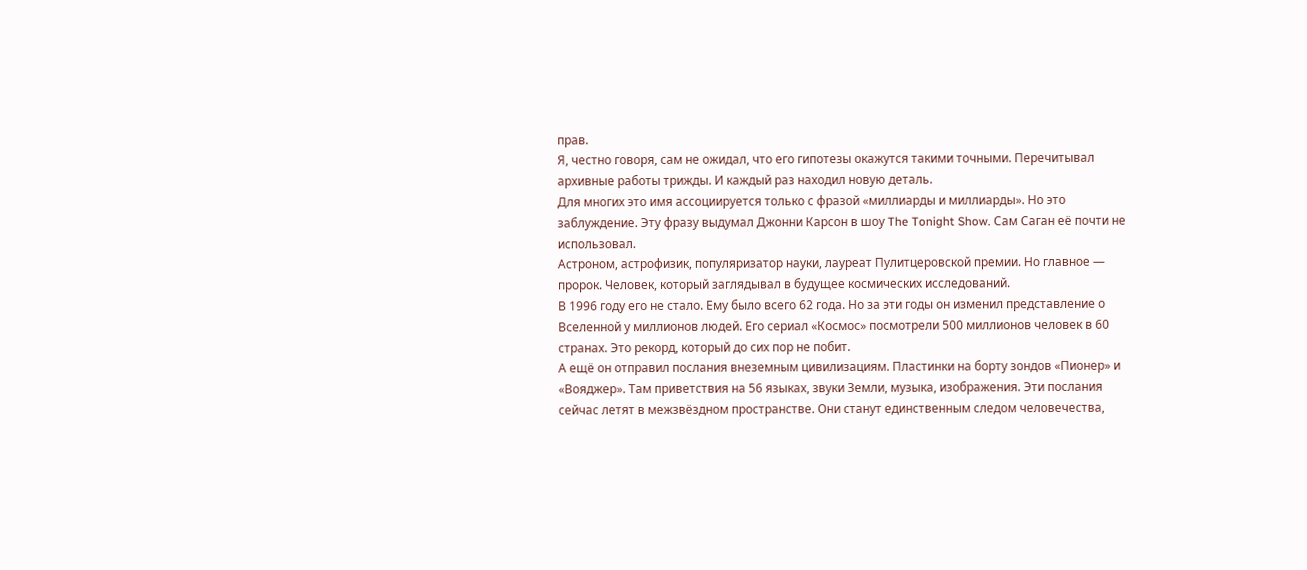прав.
Я, честно говоря, сам не ожидал, что его гипотезы окажутся такими точными. Перечитывал архивные работы трижды. И каждый раз находил новую деталь.
Для многих это имя ассоциируется только с фразой «миллиарды и миллиарды». Но это заблуждение. Эту фразу выдумал Джонни Карсон в шоу The Tonight Show. Сам Саган её почти не использовал.
Астроном, астрофизик, популяризатор науки, лауреат Пулитцеровской премии. Но главное — пророк. Человек, который заглядывал в будущее космических исследований.
В 1996 году его не стало. Ему было всего 62 года. Но за эти годы он изменил представление о Вселенной у миллионов людей. Его сериал «Космос» посмотрели 500 миллионов человек в 60 странах. Это рекорд, который до сих пор не побит.
А ещё он отправил послания внеземным цивилизациям. Пластинки на борту зондов «Пионер» и «Вояджер». Там приветствия на 56 языках, звуки Земли, музыка, изображения. Эти послания сейчас летят в межзвёздном пространстве. Они станут единственным следом человечества,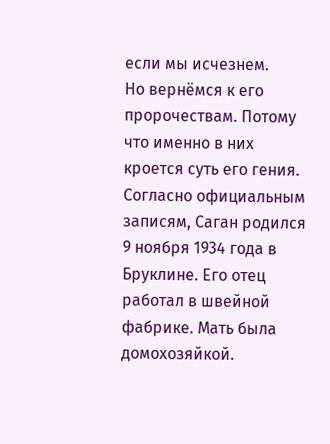если мы исчезнем.
Но вернёмся к его пророчествам. Потому что именно в них кроется суть его гения.
Согласно официальным записям, Саган родился 9 ноября 1934 года в Бруклине. Его отец работал в швейной фабрике. Мать была домохозяйкой.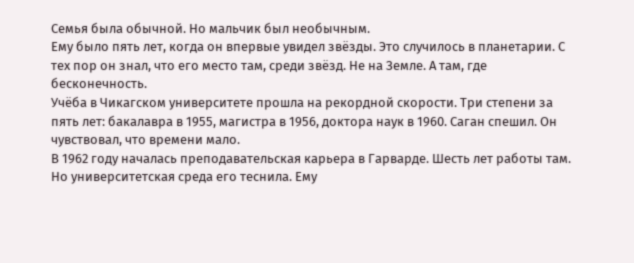Семья была обычной. Но мальчик был необычным.
Ему было пять лет, когда он впервые увидел звёзды. Это случилось в планетарии. С тех пор он знал, что его место там, среди звёзд. Не на Земле. А там, где бесконечность.
Учёба в Чикагском университете прошла на рекордной скорости. Три степени за пять лет: бакалавра в 1955, магистра в 1956, доктора наук в 1960. Саган спешил. Он чувствовал, что времени мало.
В 1962 году началась преподавательская карьера в Гарварде. Шесть лет работы там. Но университетская среда его теснила. Ему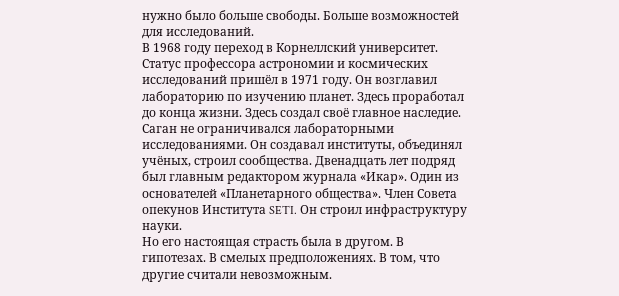нужно было больше свободы. Больше возможностей для исследований.
В 1968 году переход в Корнеллский университет. Статус профессора астрономии и космических исследований пришёл в 1971 году. Он возглавил лабораторию по изучению планет. Здесь проработал до конца жизни. Здесь создал своё главное наследие.
Саган не ограничивался лабораторными исследованиями. Он создавал институты, объединял учёных, строил сообщества. Двенадцать лет подряд был главным редактором журнала «Икар». Один из основателей «Планетарного общества». Член Совета опекунов Института SETI. Он строил инфраструктуру науки.
Но его настоящая страсть была в другом. В гипотезах. В смелых предположениях. В том, что другие считали невозможным.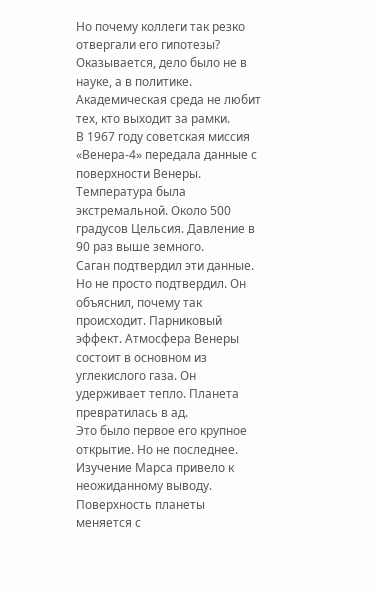Но почему коллеги так резко отвергали его гипотезы? Оказывается, дело было не в науке, а в политике. Академическая среда не любит тех, кто выходит за рамки.
В 1967 году советская миссия «Венера-4» передала данные с поверхности Венеры. Температура была экстремальной. Около 500 градусов Цельсия. Давление в 90 раз выше земного.
Саган подтвердил эти данные. Но не просто подтвердил. Он объяснил, почему так происходит. Парниковый эффект. Атмосфера Венеры состоит в основном из углекислого газа. Он удерживает тепло. Планета превратилась в ад.
Это было первое его крупное открытие. Но не последнее.
Изучение Марса привело к неожиданному выводу. Поверхность планеты меняется с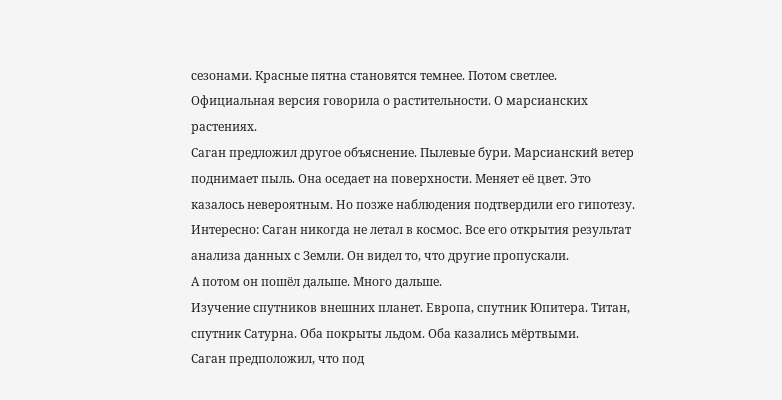сезонами. Красные пятна становятся темнее. Потом светлее. Официальная версия говорила о растительности. О марсианских растениях.
Саган предложил другое объяснение. Пылевые бури. Марсианский ветер поднимает пыль. Она оседает на поверхности. Меняет её цвет. Это казалось невероятным. Но позже наблюдения подтвердили его гипотезу.
Интересно: Саган никогда не летал в космос. Все его открытия результат анализа данных с Земли. Он видел то, что другие пропускали.
А потом он пошёл дальше. Много дальше.
Изучение спутников внешних планет. Европа, спутник Юпитера. Титан, спутник Сатурна. Оба покрыты льдом. Оба казались мёртвыми.
Саган предположил, что под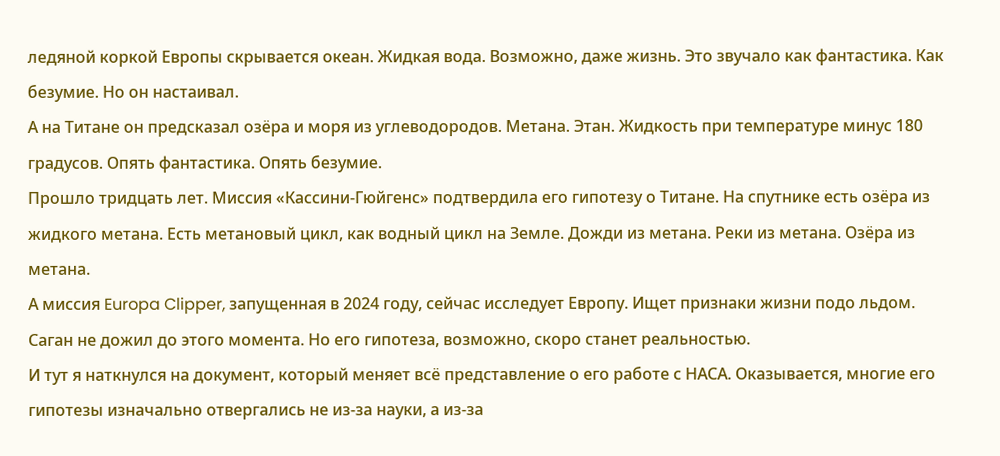ледяной коркой Европы скрывается океан. Жидкая вода. Возможно, даже жизнь. Это звучало как фантастика. Как безумие. Но он настаивал.
А на Титане он предсказал озёра и моря из углеводородов. Метана. Этан. Жидкость при температуре минус 180 градусов. Опять фантастика. Опять безумие.
Прошло тридцать лет. Миссия «Кассини-Гюйгенс» подтвердила его гипотезу о Титане. На спутнике есть озёра из жидкого метана. Есть метановый цикл, как водный цикл на Земле. Дожди из метана. Реки из метана. Озёра из метана.
А миссия Europa Clipper, запущенная в 2024 году, сейчас исследует Европу. Ищет признаки жизни подо льдом. Саган не дожил до этого момента. Но его гипотеза, возможно, скоро станет реальностью.
И тут я наткнулся на документ, который меняет всё представление о его работе с НАСА. Оказывается, многие его гипотезы изначально отвергались не из-за науки, а из-за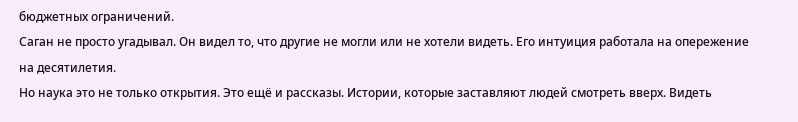бюджетных ограничений.
Саган не просто угадывал. Он видел то, что другие не могли или не хотели видеть. Его интуиция работала на опережение на десятилетия.
Но наука это не только открытия. Это ещё и рассказы. Истории, которые заставляют людей смотреть вверх. Видеть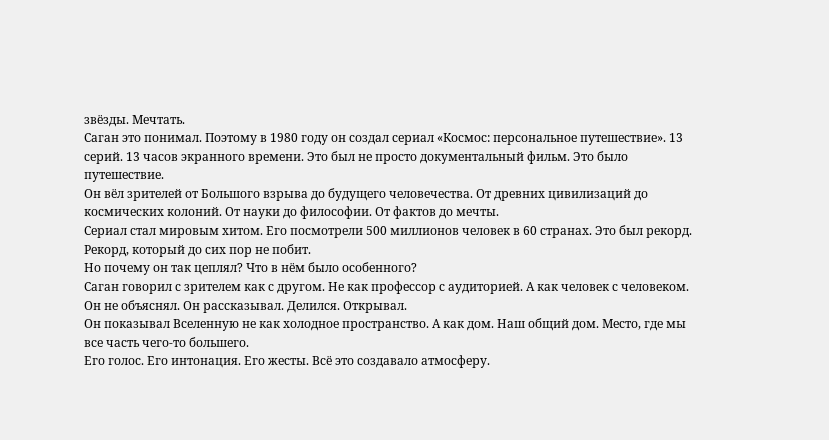звёзды. Мечтать.
Саган это понимал. Поэтому в 1980 году он создал сериал «Космос: персональное путешествие». 13 серий. 13 часов экранного времени. Это был не просто документальный фильм. Это было путешествие.
Он вёл зрителей от Большого взрыва до будущего человечества. От древних цивилизаций до космических колоний. От науки до философии. От фактов до мечты.
Сериал стал мировым хитом. Его посмотрели 500 миллионов человек в 60 странах. Это был рекорд. Рекорд, который до сих пор не побит.
Но почему он так цеплял? Что в нём было особенного?
Саган говорил с зрителем как с другом. Не как профессор с аудиторией. А как человек с человеком. Он не объяснял. Он рассказывал. Делился. Открывал.
Он показывал Вселенную не как холодное пространство. А как дом. Наш общий дом. Место, где мы все часть чего-то большего.
Его голос. Его интонация. Его жесты. Всё это создавало атмосферу.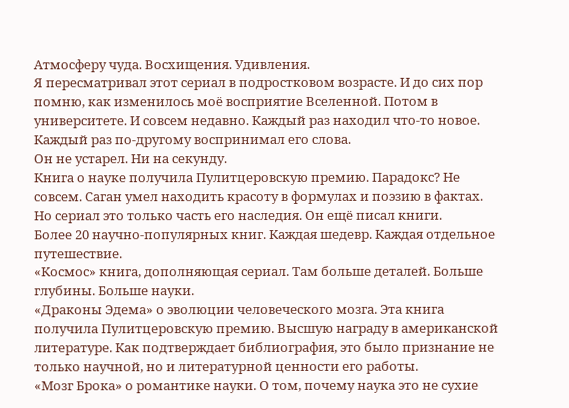Атмосферу чуда. Восхищения. Удивления.
Я пересматривал этот сериал в подростковом возрасте. И до сих пор помню, как изменилось моё восприятие Вселенной. Потом в университете. И совсем недавно. Каждый раз находил что-то новое. Каждый раз по-другому воспринимал его слова.
Он не устарел. Ни на секунду.
Книга о науке получила Пулитцеровскую премию. Парадокс? Не совсем. Саган умел находить красоту в формулах и поэзию в фактах.
Но сериал это только часть его наследия. Он ещё писал книги.
Более 20 научно-популярных книг. Каждая шедевр. Каждая отдельное путешествие.
«Космос» книга, дополняющая сериал. Там больше деталей. Больше глубины. Больше науки.
«Драконы Эдема» о эволюции человеческого мозга. Эта книга получила Пулитцеровскую премию. Высшую награду в американской литературе. Как подтверждает библиография, это было признание не только научной, но и литературной ценности его работы.
«Мозг Брока» о романтике науки. О том, почему наука это не сухие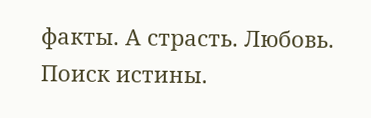факты. А страсть. Любовь. Поиск истины.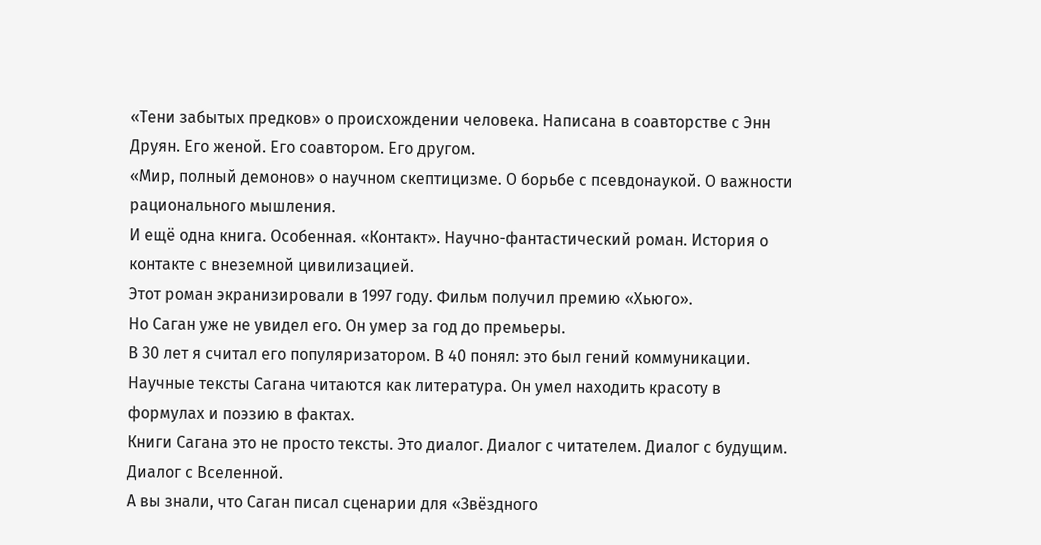«Тени забытых предков» о происхождении человека. Написана в соавторстве с Энн Друян. Его женой. Его соавтором. Его другом.
«Мир, полный демонов» о научном скептицизме. О борьбе с псевдонаукой. О важности рационального мышления.
И ещё одна книга. Особенная. «Контакт». Научно-фантастический роман. История о контакте с внеземной цивилизацией.
Этот роман экранизировали в 1997 году. Фильм получил премию «Хьюго».
Но Саган уже не увидел его. Он умер за год до премьеры.
В 30 лет я считал его популяризатором. В 40 понял: это был гений коммуникации. Научные тексты Сагана читаются как литература. Он умел находить красоту в формулах и поэзию в фактах.
Книги Сагана это не просто тексты. Это диалог. Диалог с читателем. Диалог с будущим. Диалог с Вселенной.
А вы знали, что Саган писал сценарии для «Звёздного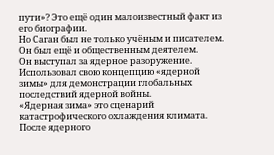пути»? Это ещё один малоизвестный факт из его биографии.
Но Саган был не только учёным и писателем. Он был ещё и общественным деятелем.
Он выступал за ядерное разоружение. Использовал свою концепцию «ядерной зимы» для демонстрации глобальных последствий ядерной войны.
«Ядерная зима» это сценарий катастрофического охлаждения климата. После ядерного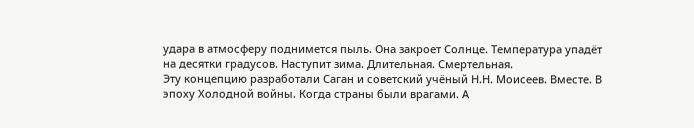удара в атмосферу поднимется пыль. Она закроет Солнце. Температура упадёт на десятки градусов. Наступит зима. Длительная. Смертельная.
Эту концепцию разработали Саган и советский учёный Н.Н. Моисеев. Вместе. В эпоху Холодной войны. Когда страны были врагами. А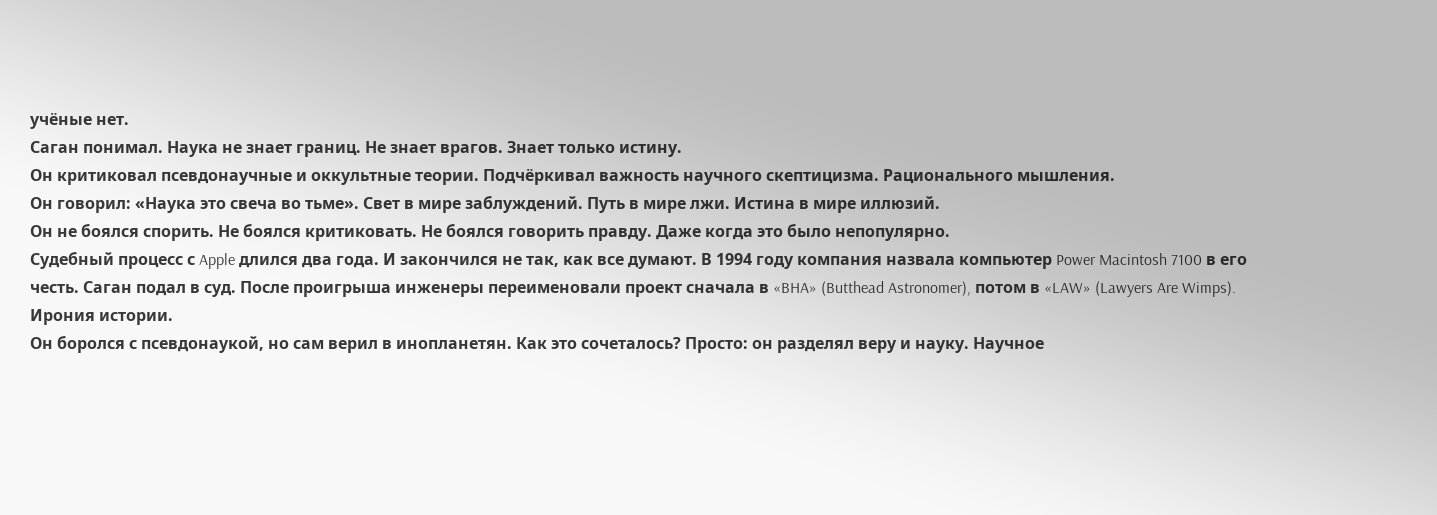учёные нет.
Саган понимал. Наука не знает границ. Не знает врагов. Знает только истину.
Он критиковал псевдонаучные и оккультные теории. Подчёркивал важность научного скептицизма. Рационального мышления.
Он говорил: «Наука это свеча во тьме». Свет в мире заблуждений. Путь в мире лжи. Истина в мире иллюзий.
Он не боялся спорить. Не боялся критиковать. Не боялся говорить правду. Даже когда это было непопулярно.
Судебный процесс с Apple длился два года. И закончился не так, как все думают. В 1994 году компания назвала компьютер Power Macintosh 7100 в его честь. Саган подал в суд. После проигрыша инженеры переименовали проект сначала в «BHA» (Butthead Astronomer), потом в «LAW» (Lawyers Are Wimps). Ирония истории.
Он боролся с псевдонаукой, но сам верил в инопланетян. Как это сочеталось? Просто: он разделял веру и науку. Научное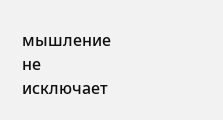мышление не исключает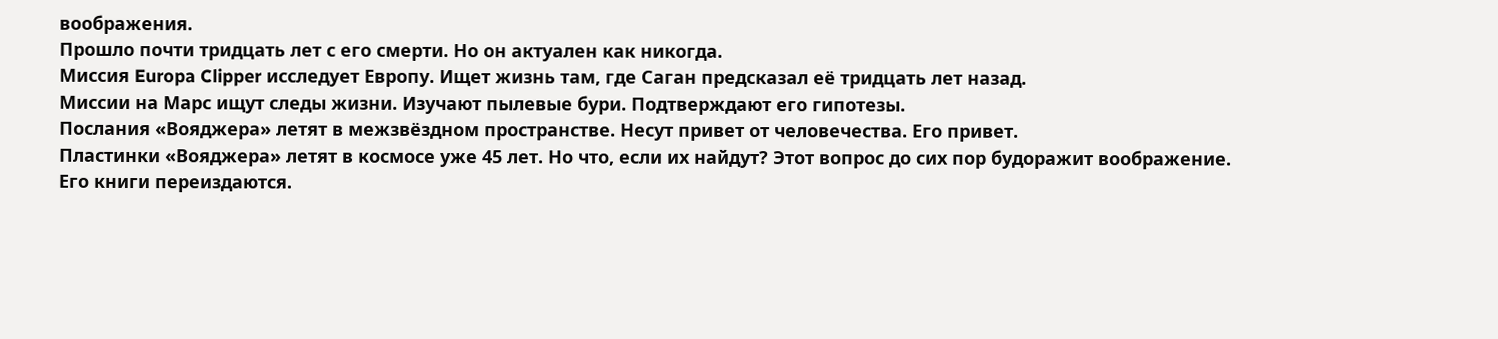воображения.
Прошло почти тридцать лет с его смерти. Но он актуален как никогда.
Миссия Europa Clipper исследует Европу. Ищет жизнь там, где Саган предсказал её тридцать лет назад.
Миссии на Марс ищут следы жизни. Изучают пылевые бури. Подтверждают его гипотезы.
Послания «Вояджера» летят в межзвёздном пространстве. Несут привет от человечества. Его привет.
Пластинки «Вояджера» летят в космосе уже 45 лет. Но что, если их найдут? Этот вопрос до сих пор будоражит воображение.
Его книги переиздаются.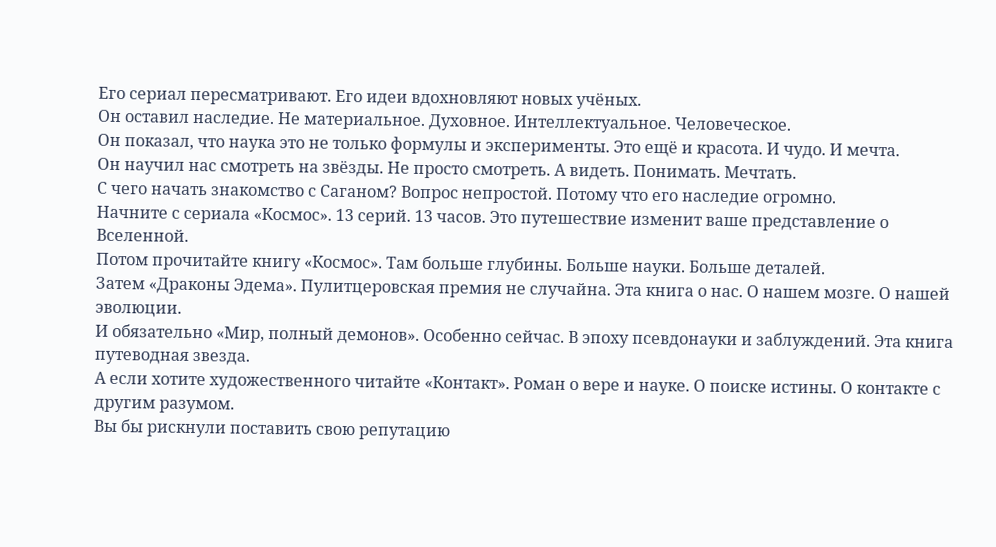Его сериал пересматривают. Его идеи вдохновляют новых учёных.
Он оставил наследие. Не материальное. Духовное. Интеллектуальное. Человеческое.
Он показал, что наука это не только формулы и эксперименты. Это ещё и красота. И чудо. И мечта.
Он научил нас смотреть на звёзды. Не просто смотреть. А видеть. Понимать. Мечтать.
С чего начать знакомство с Саганом? Вопрос непростой. Потому что его наследие огромно.
Начните с сериала «Космос». 13 серий. 13 часов. Это путешествие изменит ваше представление о Вселенной.
Потом прочитайте книгу «Космос». Там больше глубины. Больше науки. Больше деталей.
Затем «Драконы Эдема». Пулитцеровская премия не случайна. Эта книга о нас. О нашем мозге. О нашей эволюции.
И обязательно «Мир, полный демонов». Особенно сейчас. В эпоху псевдонауки и заблуждений. Эта книга путеводная звезда.
А если хотите художественного читайте «Контакт». Роман о вере и науке. О поиске истины. О контакте с другим разумом.
Вы бы рискнули поставить свою репутацию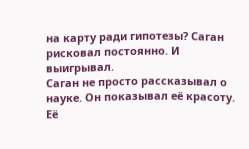на карту ради гипотезы? Саган рисковал постоянно. И выигрывал.
Саган не просто рассказывал о науке. Он показывал её красоту. Её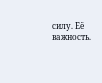силу. Её важность.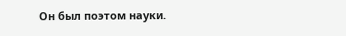Он был поэтом науки.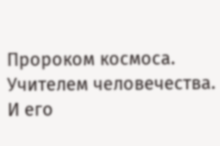Пророком космоса. Учителем человечества.
И его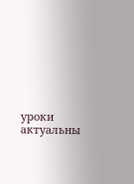уроки актуальны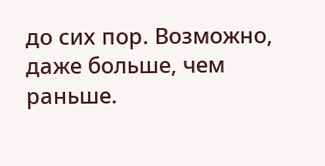до сих пор. Возможно, даже больше, чем раньше.